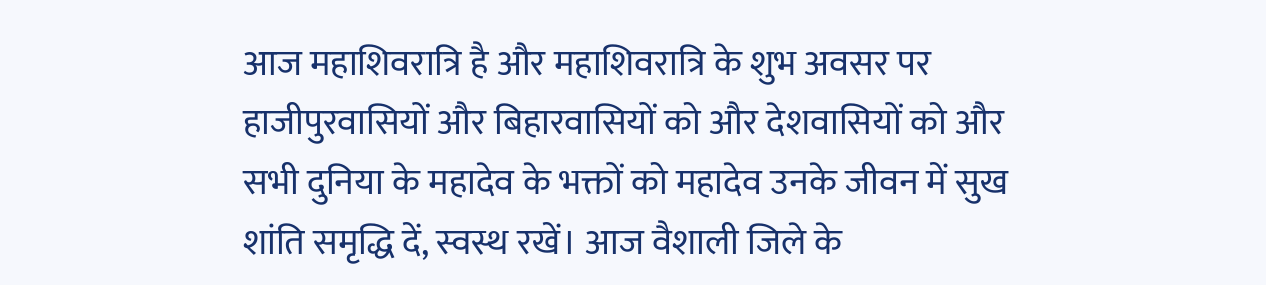आज महाशिवरात्रि है और महाशिवरात्रि के शुभ अवसर पर हाजीपुरवासियों और बिहारवासियों को और देशवासियों को और सभी दुनिया के महादेव के भक्तों को महादेव उनके जीवन में सुख शांति समृद्धि दें, स्वस्थ रखें। आज वैशाली जिले के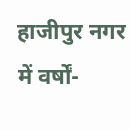हाजीपुर नगर में वर्षों-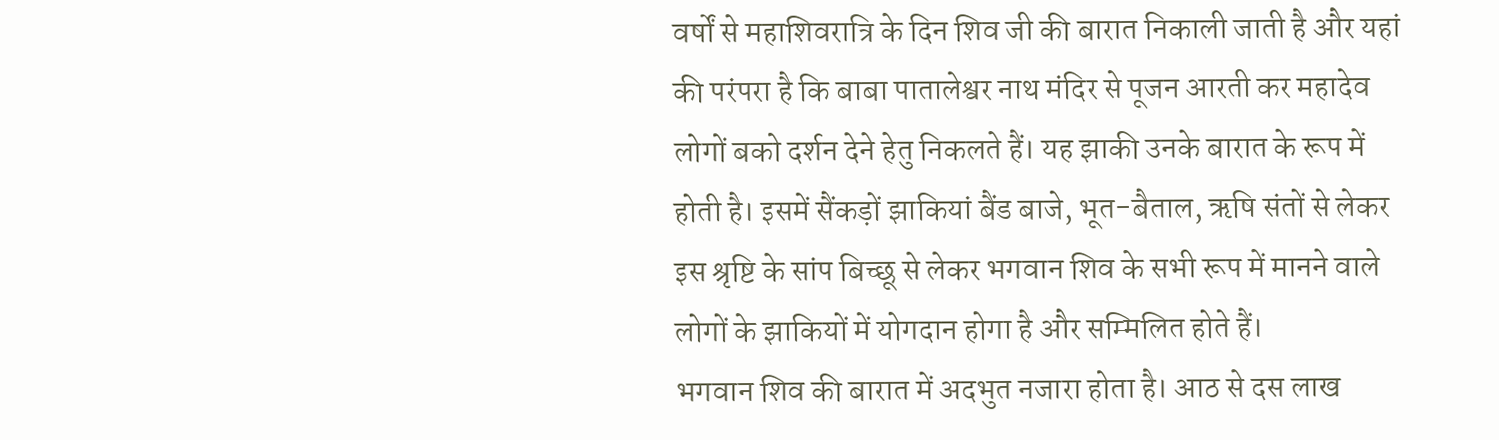वर्षों से महाशिवरात्रि के दिन शिव जी की बारात निकाली जाती है और यहां की परंपरा है कि बाबा पातालेश्वर नाथ मंदिर से पूजन आरती कर महादेव लोगों बको दर्शन देने हेतु निकलते हैं। यह झाकी उनके बारात के रूप में होती है। इसमें सैंकड़ों झाकियां बैंड बाजे, भूत-बैताल, ऋषि संतों से लेकर इस श्रृष्टि के सांप बिच्छू से लेकर भगवान शिव के सभी रूप में मानने वाले लोगों के झाकियों में योगदान होगा है और सम्मिलित होते हैं।
भगवान शिव की बारात में अदभुत नजारा होता है। आठ से दस लाख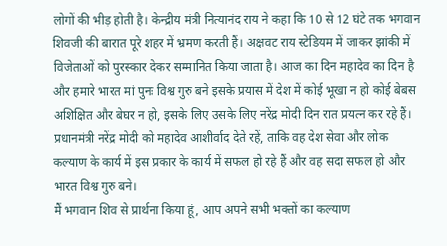लोगों की भीड़ होती है। केन्द्रीय मंत्री नित्यानंद राय ने कहा कि 10 से 12 घंटे तक भगवान शिवजी की बारात पूरे शहर में भ्रमण करती हैं। अक्षवट राय स्टेडियम में जाकर झांकी में विजेताओं को पुरस्कार देकर सम्मानित किया जाता है। आज का दिन महादेव का दिन है और हमारे भारत मां पुनः विश्व गुरु बने इसके प्रयास में देश में कोई भूखा न हो कोई बेबस अशिक्षित और बेघर न हो, इसके लिए उसके लिए नरेंद्र मोदी दिन रात प्रयत्न कर रहे हैं। प्रधानमंत्री नरेंद्र मोदी को महादेव आशीर्वाद देते रहें, ताकि वह देश सेवा और लोक कल्याण के कार्य में इस प्रकार के कार्य में सफल हो रहे हैं और वह सदा सफल हो और भारत विश्व गुरु बने।
मैं भगवान शिव से प्रार्थना किया हूं, आप अपने सभी भक्तों का कल्याण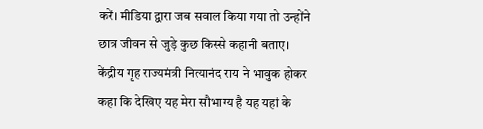करें। मीडिया द्वारा जब सवाल किया गया तो उन्होंने छात्र जीवन से जुड़े कुछ किस्से कहानी बताए। केंद्रीय गृह राज्यमंत्री नित्यानंद राय ने भावुक होकर कहा कि देखिए यह मेरा सौभाग्य है यह यहां के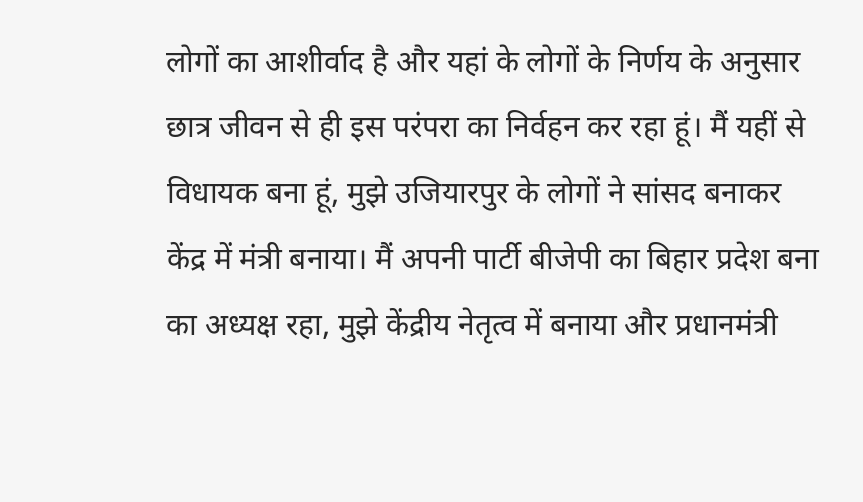लोगों का आशीर्वाद है और यहां के लोगों के निर्णय के अनुसार छात्र जीवन से ही इस परंपरा का निर्वहन कर रहा हूं। मैं यहीं से विधायक बना हूं, मुझे उजियारपुर के लोगों ने सांसद बनाकर केंद्र में मंत्री बनाया। मैं अपनी पार्टी बीजेपी का बिहार प्रदेश बना का अध्यक्ष रहा, मुझे केंद्रीय नेतृत्व में बनाया और प्रधानमंत्री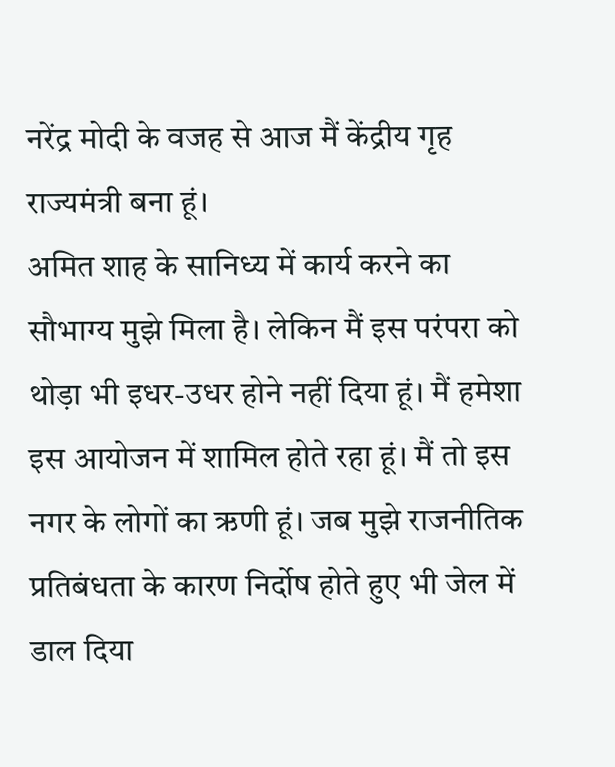नरेंद्र मोदी के वजह से आज मैं केंद्रीय गृह राज्यमंत्री बना हूं।
अमित शाह के सानिध्य में कार्य करने का सौभाग्य मुझे मिला है। लेकिन मैं इस परंपरा को थोड़ा भी इधर-उधर होने नहीं दिया हूं। मैं हमेशा इस आयोजन में शामिल होते रहा हूं। मैं तो इस नगर के लोगों का ऋणी हूं। जब मुझे राजनीतिक प्रतिबंधता के कारण निर्दोष होते हुए भी जेल में डाल दिया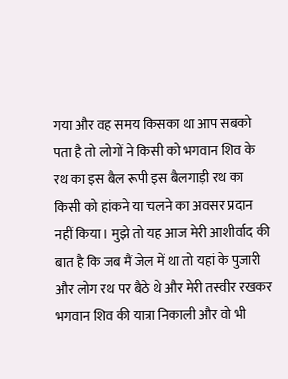गया और वह समय किसका था आप सबको पता है तो लोगों ने किसी को भगवान शिव के रथ का इस बैल रूपी इस बैलगाड़ी रथ का किसी को हांकने या चलने का अवसर प्रदान नहीं किया। मुझे तो यह आज मेरी आशीर्वाद की बात है कि जब मैं जेल में था तो यहां के पुजारी और लोग रथ पर बैठे थे और मेरी तस्वीर रखकर भगवान शिव की यात्रा निकाली और वो भी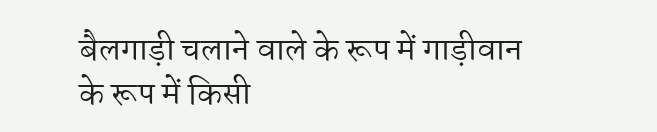बैलगाड़ी चलाने वाले के रूप में गाड़ीवान के रूप में किसी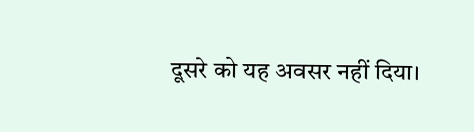दूसरे को यह अवसर नहीं दिया।